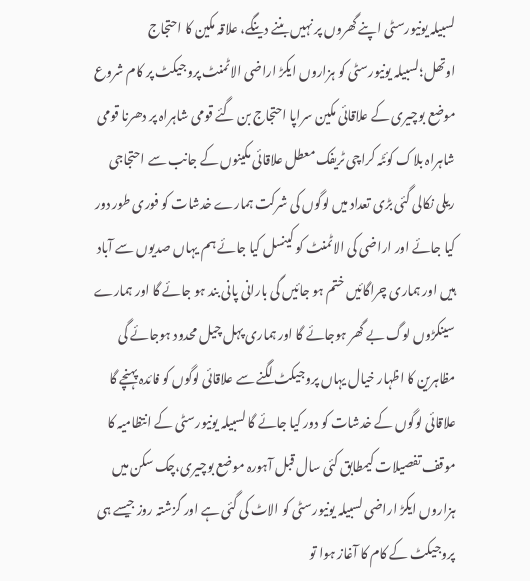لسبیلہ یونیورسٹی اپنے گھروں پر نہیں بننے دینگے، علاقہ مکین کا احتجاج
اوتھل؛لسبیلہ یونیورسٹی کو ہزاروں ایکڑ اراضی الاٹمنٹ پروجیکٹ پر کام شروع موضع بوچیری کے علاقائی مکین سراپا احتجاج بن گئے قومی شاہراہ پر دھرنا قومی شاہراہ بلاک کوئٹہ کراچی ٹریفک معطل علاقائی مکینوں کے جانب سے احتجاجی ریلی نکالی گئی بڑی تعداد میں لوگوں کی شرکت ہمارے خدشات کو فوری طور دور کیا جائے اور اراضی کی الاٹمنٹ کو کینسل کیا جائے ہم یہاں صدیوں سے آباد ہیں اور ہماری چراگائیں ختم ہو جائیں گی بارانی پانی بند ہو جائے گا اور ہمارے سینکڑوں لوگ بے گھر ہوجائے گا اور ہماری پہل چیل محدود ہوجائے گی مظاہرین کا اظہار خیال یہاں پروجیکٹ لگنے سے علاقائی لوگوں کو فائدہ پہنچے گا علاقائی لوگوں کے خدشات کو دور کیا جائے گا لسبیلہ یونیورسٹی کے انتظامیہ کا موقف تفصیلات کیمطابق کئی سال قبل آہورہ موضع بوچیری،چک سکن میں ہزاروں ایکڑ اراضی لسبیلہ یونیورسٹی کو الاٹ کی گئی ہے اور گزشتہ روز جیسے ہی پروجیکٹ کے کام کا آغاز ہوا تو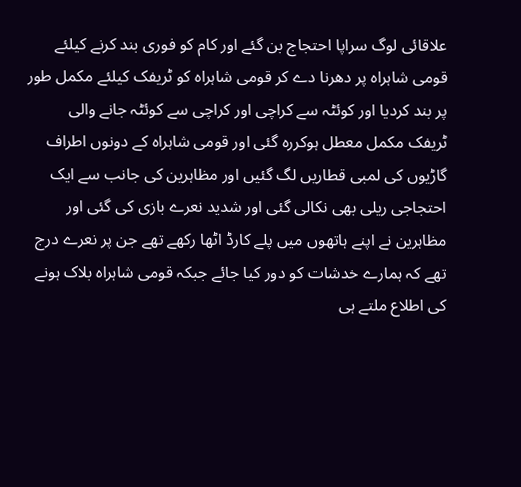علاقائی لوگ سراپا احتجاج بن گئے اور کام کو فوری بند کرنے کیلئے قومی شاہراہ پر دھرنا دے کر قومی شاہراہ کو ٹریفک کیلئے مکمل طور پر بند کردیا اور کوئٹہ سے کراچی اور کراچی سے کوئٹہ جانے والی ٹریفک مکمل معطل ہوکررہ گئی اور قومی شاہراہ کے دونوں اطراف گاڑیوں کی لمبی قطاریں لگ گئیں اور مظاہرین کی جانب سے ایک احتجاجی ریلی بھی نکالی گئی اور شدید نعرے بازی کی گئی اور مظاہرین نے اپنے ہاتھوں میں پلے کارڈ اٹھا رکھے تھے جن پر نعرے درج تھے کہ ہمارے خدشات کو دور کیا جائے جبکہ قومی شاہراہ بلاک ہونے کی اطلاع ملتے ہی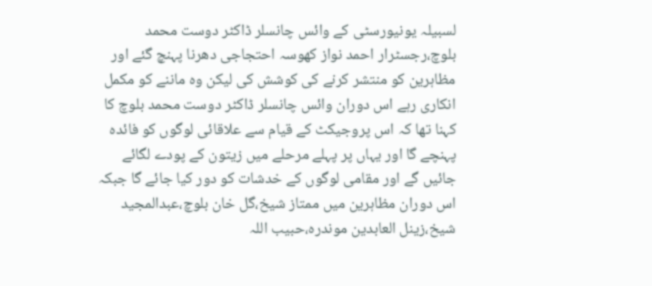لسبیلہ یونیورسٹی کے وائس چانسلر ڈاکٹر دوست محمد بلوچ،رجسٹرار احمد نواز کھوسہ احتجاجی دھرنا پہنچ گئے اور مظاہرین کو منتشر کرنے کی کوشش کی لیکن وہ ماننے کو مکمل انکاری رہے اس دوران وائس چانسلر ڈاکٹر دوست محمد بلوچ کا کہنا تھا کہ اس پروجیکٹ کے قیام سے علاقائی لوگوں کو فائدہ پہنچے گا اور یہاں پر پہلے مرحلے میں زیتون کے پودے لگائے جائیں گے اور مقامی لوگوں کے خدشات کو دور کیا جائے گا جبکہ اس دوران مظاہرین میں ممتاز شیخ،گل خان بلوچ،عبدالمجید شیخ،زینل العابدین موندرہ،حبیب اللہ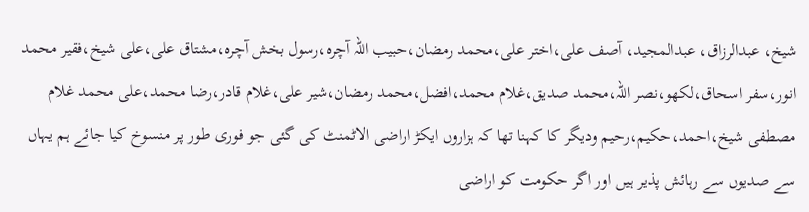شیخ، عبدالرزاق، عبدالمجید، آصف علی،اختر علی،محمد رمضان،حبیب اللہ آچرہ،رسول بخش آچرہ،مشتاق علی،علی شیخ،فقیر محمد انور،سفر اسحاق،لکھو،نصر اللہ،محمد صدیق،غلام محمد،افضل،محمد رمضان،شیر علی،غلام قادر،رضا محمد،علی محمد غلام مصطفی شیخ،احمد،حکیم،رحیم ودیگر کا کہنا تھا کہ ہزاروں ایکڑ اراضی الاٹمنٹ کی گئی جو فوری طور پر منسوخ کیا جائے ہم یہاں سے صدیوں سے رہائش پذیر ہیں اور اگر حکومت کو اراضی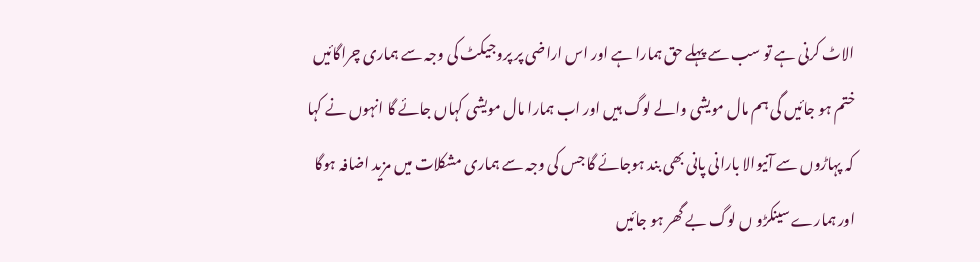الاٹ کرنی ہے تو سب سے پہلے حق ہمارا ہے اور اس اراضی پر پروجیکٹ کی وجہ سے ہماری چراگائیں ختم ہو جائیں گی ہم مال مویشی والے لوگ ہیں اور اب ہمارا مال مویشی کہاں جائے گا انہوں نے کہا کہ پہاڑوں سے آنیوالا بارانی پانی بھی بند ہوجائے گا جس کی وجہ سے ہماری مشکلات میں مزید اضافہ ہوگا اور ہمارے سینکڑو ں لوگ بے گھر ہو جائیں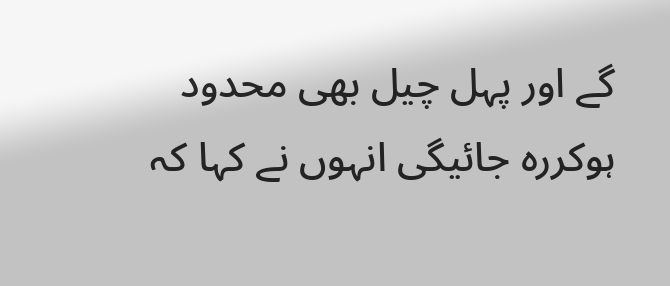گے اور پہل چیل بھی محدود ہوکررہ جائیگی انہوں نے کہا کہ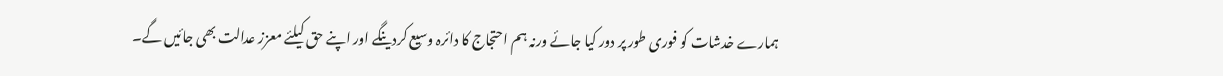ہمارے خدشات کو فوری طور پر دور کیا جائے ورنہ ہم احتجاج کا دائرہ وسیع کردینگے اور اپنے حق کیلئے معزز عدالت بھی جائیں گے۔